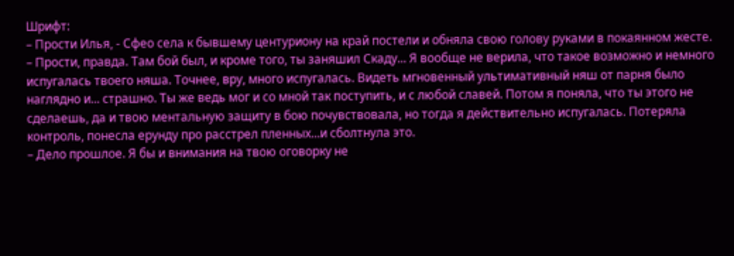Шрифт:
– Прости Илья, - Сфео села к бывшему центуриону на край постели и обняла свою голову руками в покаянном жесте.
– Прости, правда. Там бой был, и кроме того, ты заняшил Скаду... Я вообще не верила, что такое возможно и немного испугалась твоего няша. Точнее, вру, много испугалась. Видеть мгновенный ультимативный няш от парня было наглядно и... страшно. Ты же ведь мог и со мной так поступить, и с любой славей. Потом я поняла, что ты этого не сделаешь, да и твою ментальную защиту в бою почувствовала, но тогда я действительно испугалась. Потеряла контроль, понесла ерунду про расстрел пленных...и сболтнула это.
– Дело прошлое. Я бы и внимания на твою оговорку не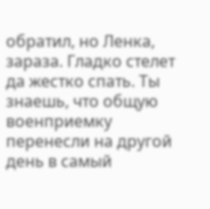обратил, но Ленка, зараза. Гладко стелет да жестко спать. Ты знаешь, что общую военприемку перенесли на другой день в самый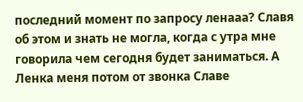последний момент по запросу ленааа? Славя об этом и знать не могла, когда с утра мне говорила чем сегодня будет заниматься. А Ленка меня потом от звонка Славе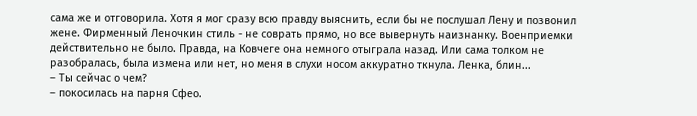сама же и отговорила. Хотя я мог сразу всю правду выяснить, если бы не послушал Лену и позвонил жене. Фирменный Леночкин стиль - не соврать прямо, но все вывернуть наизнанку. Военприемки действительно не было. Правда, на Ковчеге она немного отыграла назад. Или сама толком не разобралась, была измена или нет, но меня в слухи носом аккуратно ткнула. Ленка, блин...
– Ты сейчас о чем?
– покосилась на парня Сфео.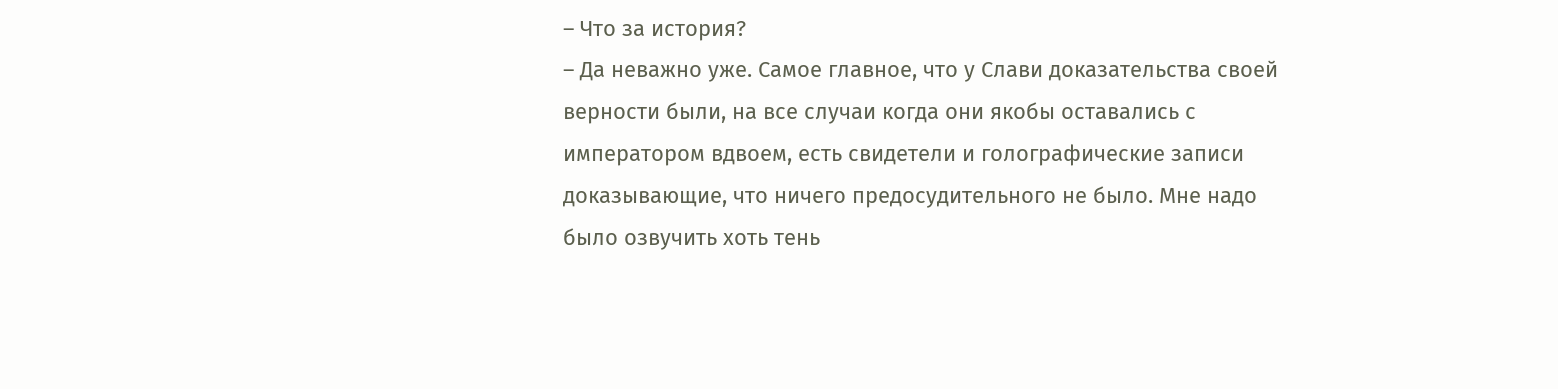– Что за история?
– Да неважно уже. Самое главное, что у Слави доказательства своей верности были, на все случаи когда они якобы оставались с императором вдвоем, есть свидетели и голографические записи доказывающие, что ничего предосудительного не было. Мне надо было озвучить хоть тень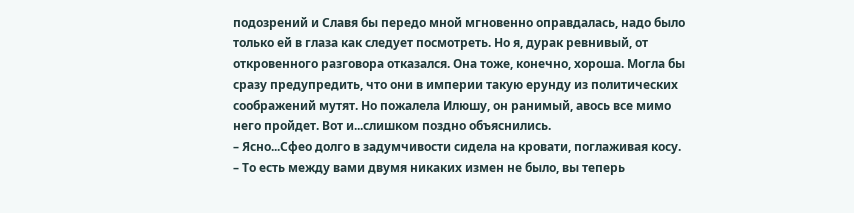подозрений и Славя бы передо мной мгновенно оправдалась, надо было только ей в глаза как следует посмотреть. Но я, дурак ревнивый, от откровенного разговора отказался. Она тоже, конечно, хороша. Могла бы сразу предупредить, что они в империи такую ерунду из политических соображений мутят. Но пожалела Илюшу, он ранимый, авось все мимо него пройдет. Вот и...слишком поздно объяснились.
– Ясно...Сфео долго в задумчивости сидела на кровати, поглаживая косу.
– То есть между вами двумя никаких измен не было, вы теперь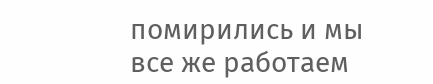помирились и мы все же работаем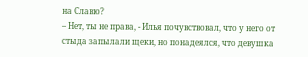на Славю?
– Нет, ты не права, - Илья почувствовал, что у него от стыда запылали щеки, но понадеялся, что девушка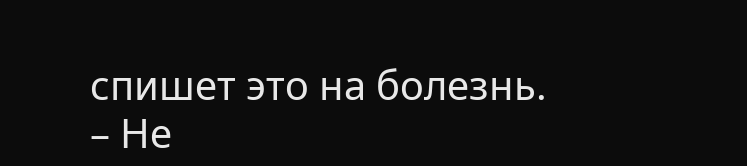спишет это на болезнь.
– Не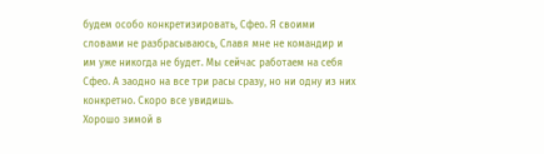будем особо конкретизировать, Сфео. Я своими словами не разбрасываюсь, Славя мне не командир и им уже никогда не будет. Мы сейчас работаем на себя Сфео. А заодно на все три расы сразу, но ни одну из них конкретно. Скоро все увидишь.
Хорошо зимой в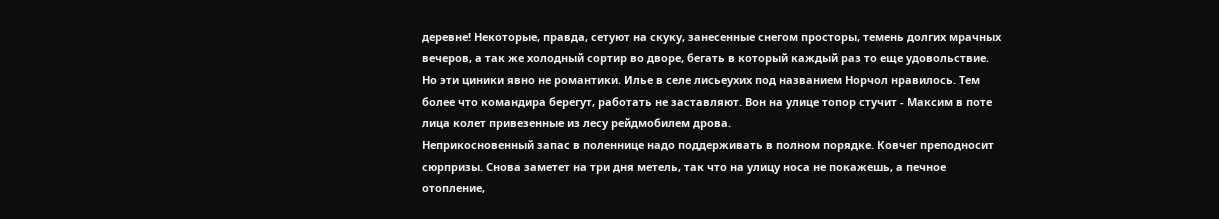деревне! Некоторые, правда, сетуют на скуку, занесенные снегом просторы, темень долгих мрачных вечеров, а так же холодный сортир во дворе, бегать в который каждый раз то еще удовольствие. Но эти циники явно не романтики. Илье в селе лисьеухих под названием Норчол нравилось. Тем более что командира берегут, работать не заставляют. Вон на улице топор стучит - Максим в поте лица колет привезенные из лесу рейдмобилем дрова.
Неприкосновенный запас в поленнице надо поддерживать в полном порядке. Ковчег преподносит сюрпризы. Снова заметет на три дня метель, так что на улицу носа не покажешь, а печное отопление,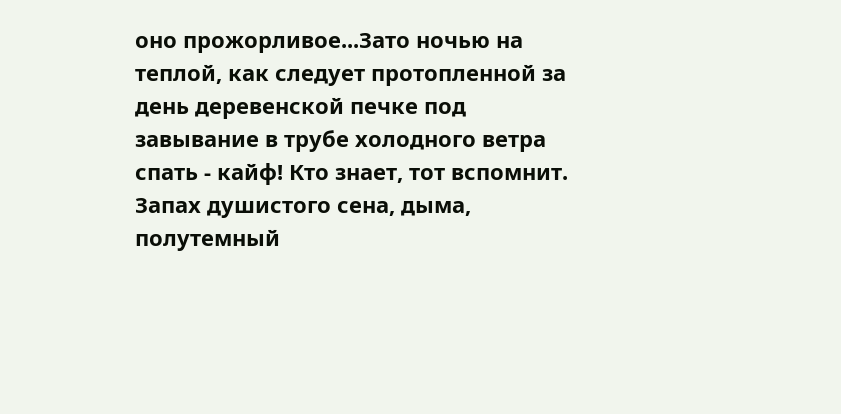оно прожорливое...Зато ночью на теплой, как следует протопленной за день деревенской печке под завывание в трубе холодного ветра спать - кайф! Кто знает, тот вспомнит. Запах душистого сена, дыма, полутемный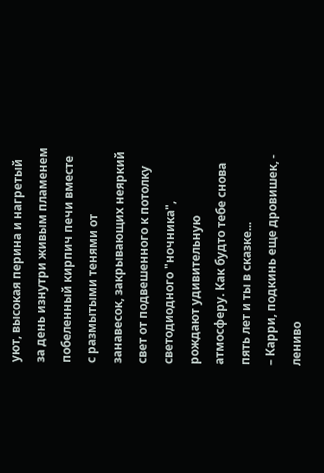уют, высокая перина и нагретый за день изнутри живым пламенем побеленный кирпич печи вместе с размытыми тенями от занавесок, закрывающих неяркий свет от подвешенного к потолку светодиодного "ночника", рождают удивительную атмосферу. Как будто тебе снова пять лет и ты в сказке...
– Карри, подкинь еще дровишек, - лениво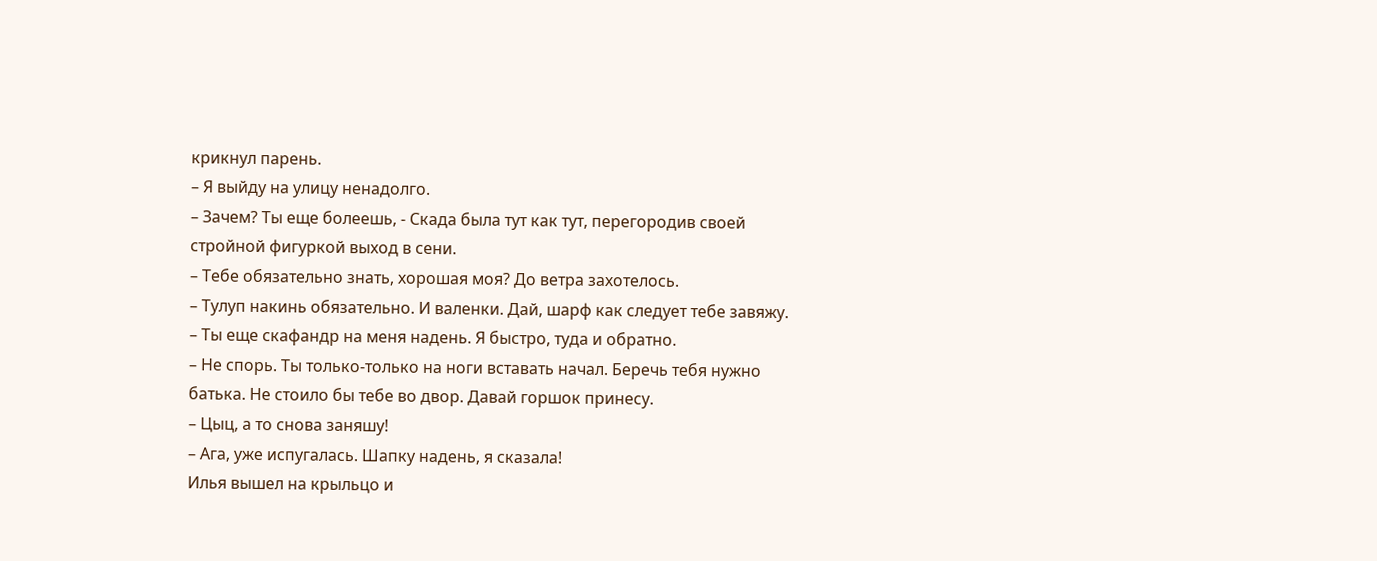крикнул парень.
– Я выйду на улицу ненадолго.
– Зачем? Ты еще болеешь, - Скада была тут как тут, перегородив своей стройной фигуркой выход в сени.
– Тебе обязательно знать, хорошая моя? До ветра захотелось.
– Тулуп накинь обязательно. И валенки. Дай, шарф как следует тебе завяжу.
– Ты еще скафандр на меня надень. Я быстро, туда и обратно.
– Не спорь. Ты только-только на ноги вставать начал. Беречь тебя нужно батька. Не стоило бы тебе во двор. Давай горшок принесу.
– Цыц, а то снова заняшу!
– Ага, уже испугалась. Шапку надень, я сказала!
Илья вышел на крыльцо и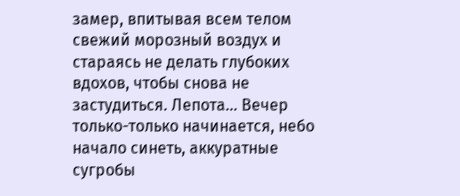замер, впитывая всем телом свежий морозный воздух и стараясь не делать глубоких вдохов, чтобы снова не застудиться. Лепота... Вечер только-только начинается, небо начало синеть, аккуратные сугробы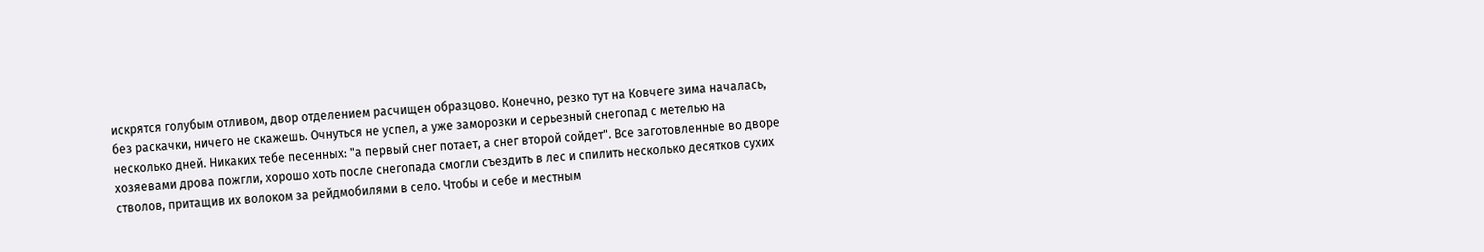искрятся голубым отливом, двор отделением расчищен образцово. Конечно, резко тут на Ковчеге зима началась, без раскачки, ничего не скажешь. Очнуться не успел, а уже заморозки и серьезный снегопад с метелью на несколько дней. Никаких тебе песенных: "а первый снег потает, а снег второй сойдет". Все заготовленные во дворе хозяевами дрова пожгли, хорошо хоть после снегопада смогли съездить в лес и спилить несколько десятков сухих стволов, притащив их волоком за рейдмобилями в село. Чтобы и себе и местным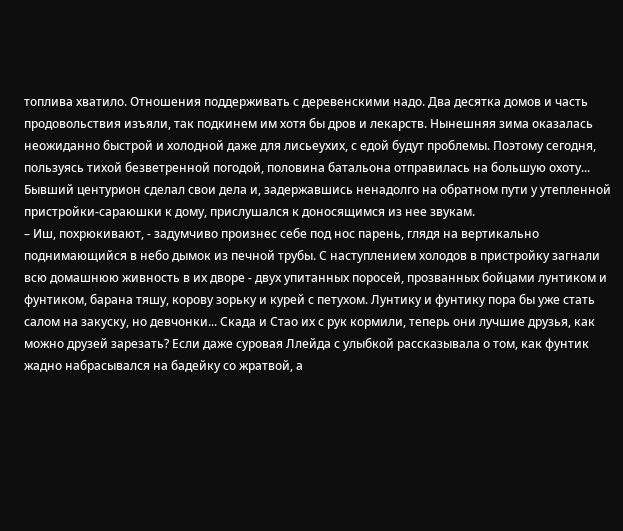топлива хватило. Отношения поддерживать с деревенскими надо. Два десятка домов и часть продовольствия изъяли, так подкинем им хотя бы дров и лекарств. Нынешняя зима оказалась неожиданно быстрой и холодной даже для лисьеухих, с едой будут проблемы. Поэтому сегодня, пользуясь тихой безветренной погодой, половина батальона отправилась на большую охоту...
Бывший центурион сделал свои дела и, задержавшись ненадолго на обратном пути у утепленной пристройки-сараюшки к дому, прислушался к доносящимся из нее звукам.
– Иш, похрюкивают, - задумчиво произнес себе под нос парень, глядя на вертикально поднимающийся в небо дымок из печной трубы. С наступлением холодов в пристройку загнали всю домашнюю живность в их дворе - двух упитанных поросей, прозванных бойцами лунтиком и фунтиком, барана тяшу, корову зорьку и курей с петухом. Лунтику и фунтику пора бы уже стать салом на закуску, но девчонки... Скада и Стао их с рук кормили, теперь они лучшие друзья, как можно друзей зарезать? Если даже суровая Ллейда с улыбкой рассказывала о том, как фунтик жадно набрасывался на бадейку со жратвой, а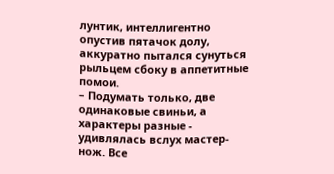лунтик, интеллигентно опустив пятачок долу, аккуратно пытался сунуться рыльцем сбоку в аппетитные помои.
– Подумать только, две одинаковые свиньи, а характеры разные - удивлялась вслух мастер-нож. Все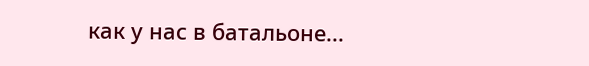как у нас в батальоне...